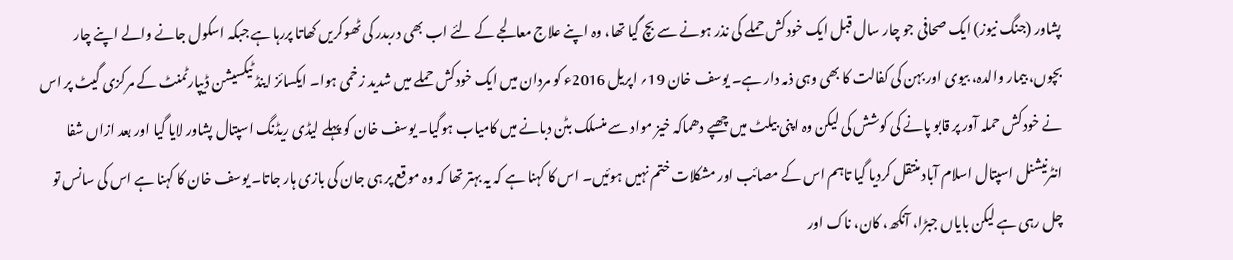پشاور (جنگ نیوز) ایک صحافی جو چار سال قبل ایک خودکش حملے کی نذر ہونے سے بچ گیا تھا، وہ اپنے علاج معالجے کے لئے اب بھی دربدر کی ٹھوکریں کھاتا پررہا ہے جبکہ اسکول جانے والے اپنے چار بچوں، بیمار والدہ، بیوی اور بہن کی کفالت کا بھی وہی ذمہ دار ہے۔ یوسف خان 19؍ اپریل 2016ء کو مردان میں ایک خودکش حملے میں شدید زخمی ہوا۔ ایکسائز اینڈ ٹیکسیشن ڈیپارٹمنٹ کے مرکزی گیٹ پر اس نے خودکش حملہ آور پر قابو پانے کی کوشش کی لیکن وہ اپنی بیلٹ میں چھپے دھماکہ خیز مواد سے منسلک بٹن دبانے میں کامیاب ہوگیا۔ یوسف خان کو پہلے لیڈی ریڈنگ اسپتال پشاور لایا گیا اور بعد ازاں شفا انٹرنیشنل اسپتال اسلام آباد منتقل کردیا گیا تاہم اس کے مصائب اور مشکلات ختم نہیں ہوئیں۔ اس کا کہنا ہے کہ یہ بہتر تھا کہ وہ موقع پر ہی جان کی بازی ہار جاتا۔ یوسف خان کا کہنا ہے اس کی سانس تو چل رہی ہے لیکن بایاں جبڑا، آنکھ، کان، ناک اور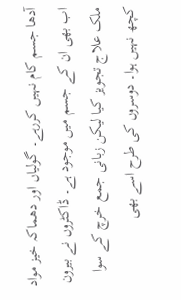آدھا جسم کام نہیں کررہے۔ گولیاں اور دھماکہ خیز مواد اب بھی ان کے جسم میں موجود ہے۔ ڈاکٹروں نے بیرون ملک علاج تجویز کیا لیکن زبانی جمع خرچ کے سوا کچھ نہیں ہوا۔ دوسروں کی طرح اسے بھی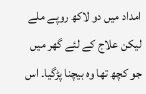امداد میں دو لاکھ روپے ملے لیکن علاج کے لئے گھر میں جو کچھ تھا وہ بیچنا پڑگیا۔ اس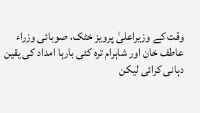وقت کے وزیراعلیٰ پرویز خٹک، صوبائی وزراء عاطف خان اور شاہرام ترہ کئی بارہا امداد کی یقین دہانی کرائی لیکن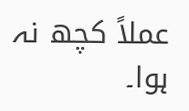عملاً کچھ نہ ہوا۔